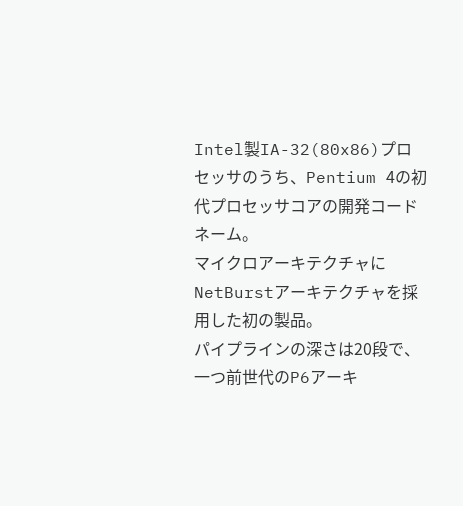Intel製IA-32(80x86)プロセッサのうち、Pentium 4の初代プロセッサコアの開発コードネーム。
マイクロアーキテクチャにNetBurstアーキテクチャを採用した初の製品。
パイプラインの深さは20段で、一つ前世代のP6アーキ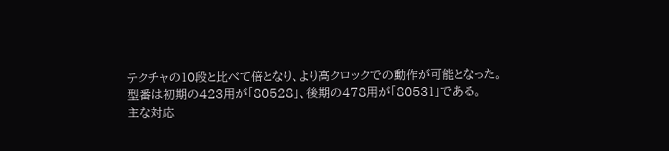テクチャの10段と比べて倍となり、より高クロックでの動作が可能となった。
型番は初期の423用が「80528」、後期の478用が「80531」である。
主な対応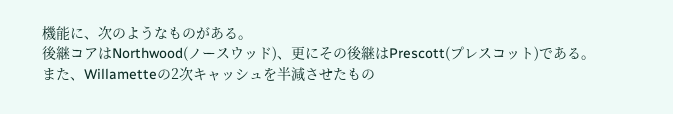機能に、次のようなものがある。
後継コアはNorthwood(ノースウッド)、更にその後継はPrescott(プレスコット)である。
また、Willametteの2次キャッシュを半減させたもの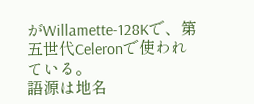がWillamette-128Kで、第五世代Celeronで使われている。
語源は地名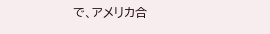で、アメリカ合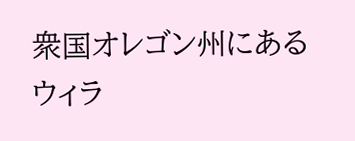衆国オレゴン州にあるウィラ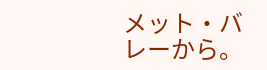メット・バレーから。